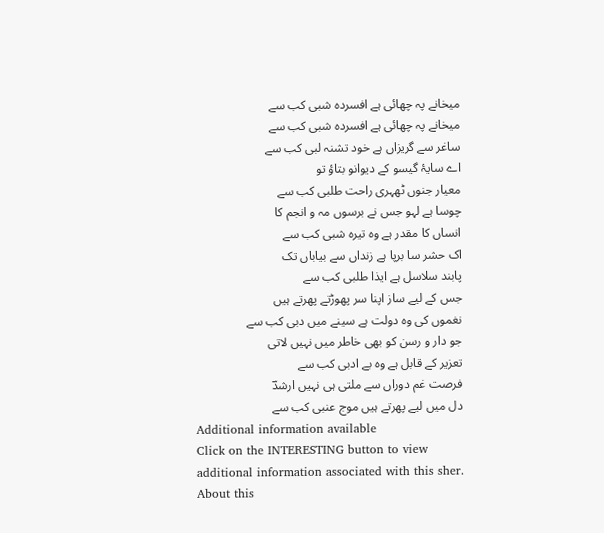میخانے پہ چھائی ہے افسردہ شبی کب سے
میخانے پہ چھائی ہے افسردہ شبی کب سے
ساغر سے گریزاں ہے خود تشنہ لبی کب سے
اے سایۂ گیسو کے دیوانو بتاؤ تو
معیار جنوں ٹھہری راحت طلبی کب سے
چوسا ہے لہو جس نے برسوں مہ و انجم کا
انساں کا مقدر ہے وہ تیرہ شبی کب سے
اک حشر سا برپا ہے زنداں سے بیاباں تک
پابند سلاسل ہے ایذا طلبی کب سے
جس کے لیے ساز اپنا سر پھوڑتے پھرتے ہیں
نغموں کی وہ دولت ہے سینے میں دبی کب سے
جو دار و رسن کو بھی خاطر میں نہیں لاتی
تعزیر کے قابل ہے وہ بے ادبی کب سے
فرصت غم دوراں سے ملتی ہی نہیں ارشدؔ
دل میں لیے پھرتے ہیں موج عنبی کب سے
Additional information available
Click on the INTERESTING button to view additional information associated with this sher.
About this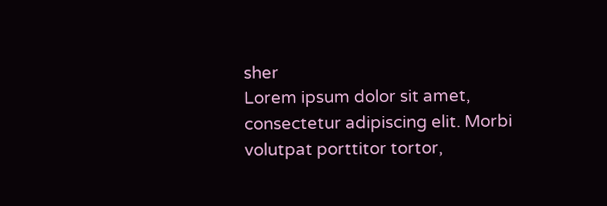sher
Lorem ipsum dolor sit amet, consectetur adipiscing elit. Morbi volutpat porttitor tortor,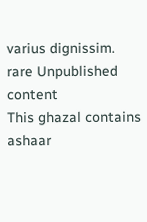varius dignissim.
rare Unpublished content
This ghazal contains ashaar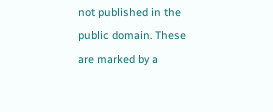not published in the public domain. These are marked by a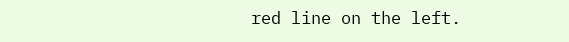red line on the left.